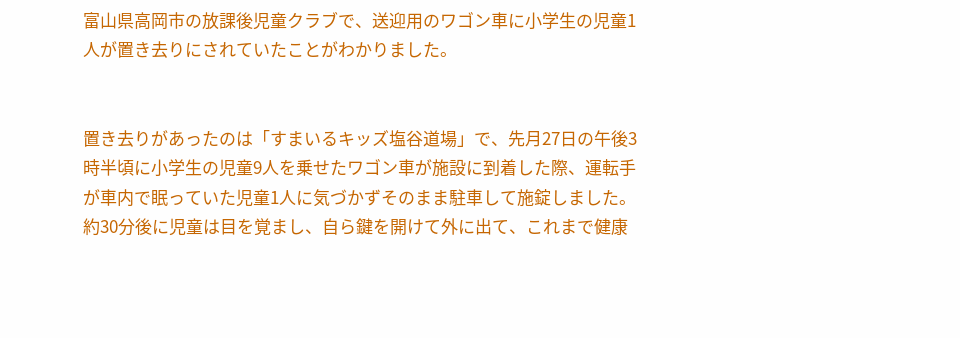富山県高岡市の放課後児童クラブで、送迎用のワゴン車に小学生の児童1人が置き去りにされていたことがわかりました。


置き去りがあったのは「すまいるキッズ塩谷道場」で、先月27日の午後3時半頃に小学生の児童9人を乗せたワゴン車が施設に到着した際、運転手が車内で眠っていた児童1人に気づかずそのまま駐車して施錠しました。
約30分後に児童は目を覚まし、自ら鍵を開けて外に出て、これまで健康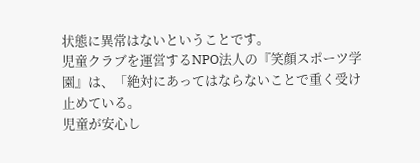状態に異常はないということです。
児童クラブを運営するNPO法人の『笑顔スポーツ学園』は、「絶対にあってはならないことで重く受け止めている。
児童が安心し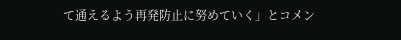て通えるよう再発防止に努めていく」とコメン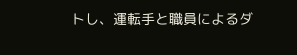トし、運転手と職員によるダ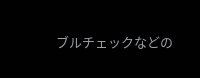ブルチェックなどの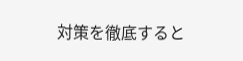対策を徹底すると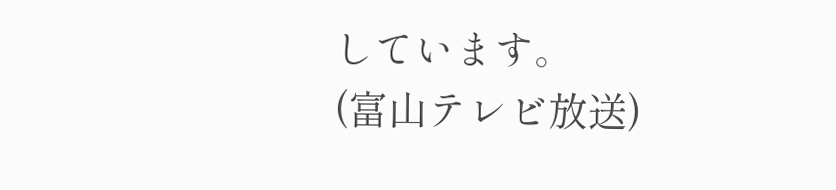しています。
(富山テレビ放送)